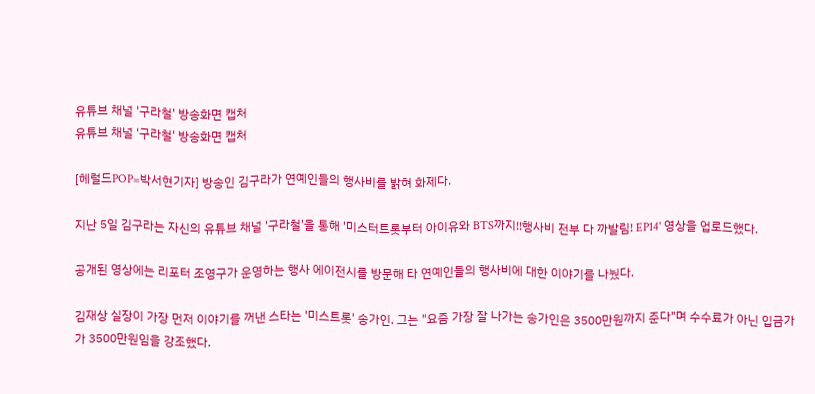유튜브 채널 '구라철' 방송화면 캡처
유튜브 채널 '구라철' 방송화면 캡처

[헤럴드POP=박서현기자] 방송인 김구라가 연예인들의 행사비를 밝혀 화제다.

지난 5일 김구라는 자신의 유튜브 채널 '구라철'을 통해 '미스터트롯부터 아이유와 BTS까지!!행사비 전부 다 까발림! EP14' 영상을 업로드했다.

공개된 영상에는 리포터 조영구가 운영하는 행사 에이전시를 방문해 타 연예인들의 행사비에 대한 이야기를 나눴다.

김재상 실장이 가장 먼저 이야기를 꺼낸 스타는 '미스트롯' 송가인. 그는 "요즘 가장 잘 나가는 송가인은 3500만원까지 준다"며 수수료가 아닌 입금가가 3500만원임을 강조했다.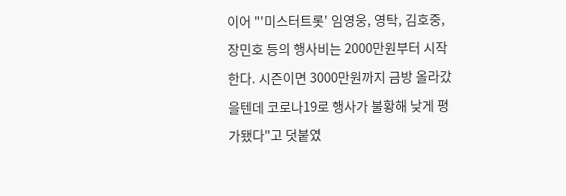이어 "'미스터트롯' 임영웅, 영탁, 김호중, 장민호 등의 행사비는 2000만원부터 시작한다. 시즌이면 3000만원까지 금방 올라갔을텐데 코로나19로 행사가 불황해 낮게 평가됐다"고 덧붙였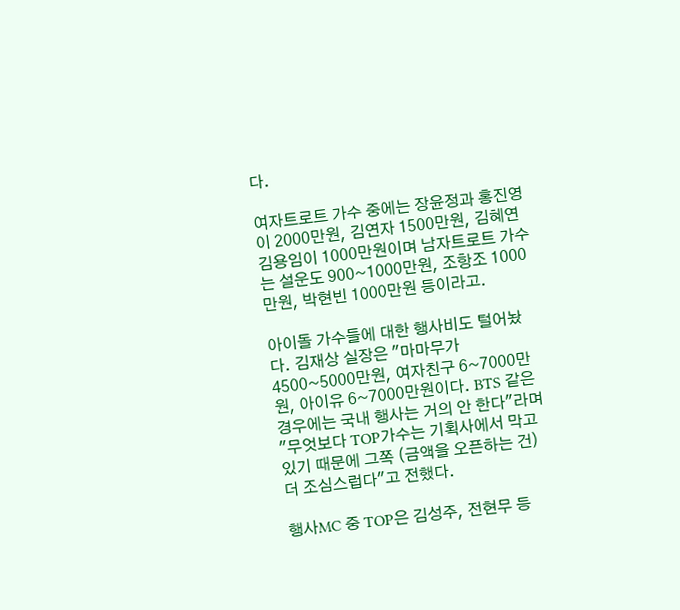다.

여자트로트 가수 중에는 장윤정과 홍진영이 2000만원, 김연자 1500만원, 김혜연 김용임이 1000만원이며 남자트로트 가수는 설운도 900~1000만원, 조항조 1000만원, 박현빈 1000만원 등이라고.

아이돌 가수들에 대한 행사비도 털어놨다. 김재상 실장은 "마마무가 4500~5000만원, 여자친구 6~7000만원, 아이유 6~7000만원이다. BTS 같은 경우에는 국내 행사는 거의 안 한다"라며 "무엇보다 TOP가수는 기획사에서 막고 있기 때문에 그쪽 (금액을 오픈하는 건) 더 조심스럽다"고 전했다.

행사MC 중 TOP은 김성주, 전현무 등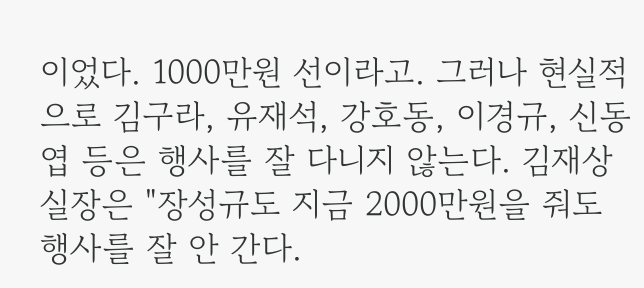이었다. 1000만원 선이라고. 그러나 현실적으로 김구라, 유재석, 강호동, 이경규, 신동엽 등은 행사를 잘 다니지 않는다. 김재상 실장은 "장성규도 지금 2000만원을 줘도 행사를 잘 안 간다.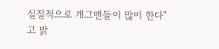실질적으로 개그맨들이 많이 한다"고 밝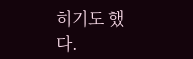히기도 했다.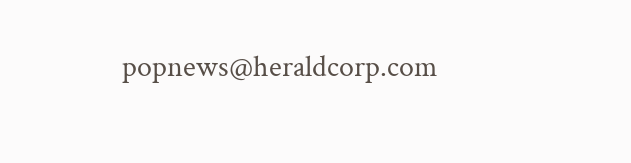popnews@heraldcorp.com